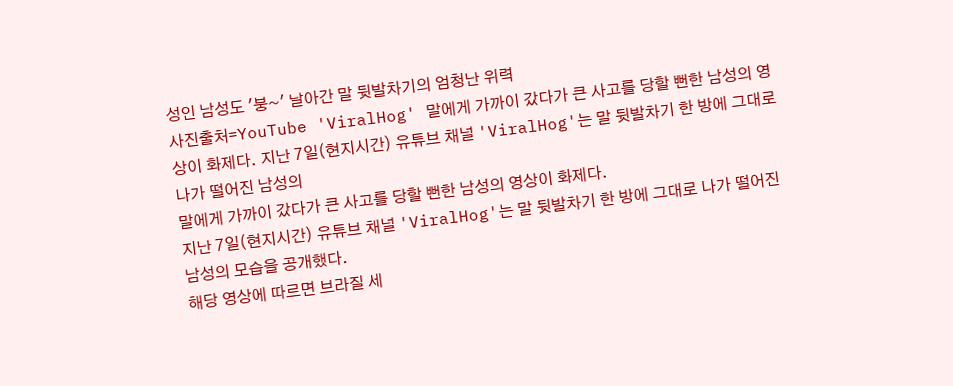성인 남성도 '붕~' 날아간 말 뒷발차기의 엄청난 위력
사진출처=YouTube 'ViralHog' 말에게 가까이 갔다가 큰 사고를 당할 뻔한 남성의 영상이 화제다. 지난 7일(현지시간) 유튜브 채널 'ViralHog'는 말 뒷발차기 한 방에 그대로 나가 떨어진 남성의
말에게 가까이 갔다가 큰 사고를 당할 뻔한 남성의 영상이 화제다.
지난 7일(현지시간) 유튜브 채널 'ViralHog'는 말 뒷발차기 한 방에 그대로 나가 떨어진 남성의 모습을 공개했다.
해당 영상에 따르면 브라질 세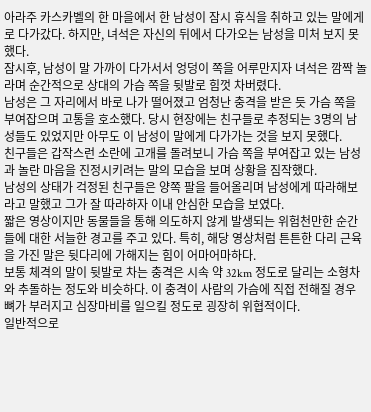아라주 카스카벨의 한 마을에서 한 남성이 잠시 휴식을 취하고 있는 말에게로 다가갔다. 하지만, 녀석은 자신의 뒤에서 다가오는 남성을 미처 보지 못했다.
잠시후, 남성이 말 가까이 다가서서 엉덩이 쪽을 어루만지자 녀석은 깜짝 놀라며 순간적으로 상대의 가슴 쪽을 뒷발로 힘껏 차버렸다.
남성은 그 자리에서 바로 나가 떨어졌고 엄청난 충격을 받은 듯 가슴 쪽을 부여잡으며 고통을 호소했다. 당시 현장에는 친구들로 추정되는 3명의 남성들도 있었지만 아무도 이 남성이 말에게 다가가는 것을 보지 못했다.
친구들은 갑작스런 소란에 고개를 돌려보니 가슴 쪽을 부여잡고 있는 남성과 놀란 마음을 진정시키려는 말의 모습을 보며 상황을 짐작했다.
남성의 상태가 걱정된 친구들은 양쪽 팔을 들어올리며 남성에게 따라해보라고 말했고 그가 잘 따라하자 이내 안심한 모습을 보였다.
짧은 영상이지만 동물들을 통해 의도하지 않게 발생되는 위험천만한 순간들에 대한 서늘한 경고를 주고 있다. 특히, 해당 영상처럼 튼튼한 다리 근육을 가진 말은 뒷다리에 가해지는 힘이 어마어마하다.
보통 체격의 말이 뒷발로 차는 충격은 시속 약 32km 정도로 달리는 소형차와 추돌하는 정도와 비슷하다. 이 충격이 사람의 가슴에 직접 전해질 경우 뼈가 부러지고 심장마비를 일으킬 정도로 굉장히 위협적이다.
일반적으로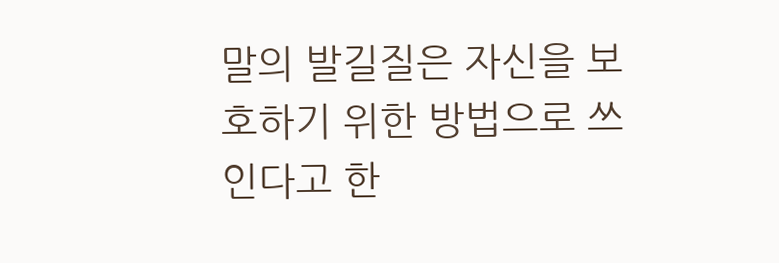말의 발길질은 자신을 보호하기 위한 방법으로 쓰인다고 한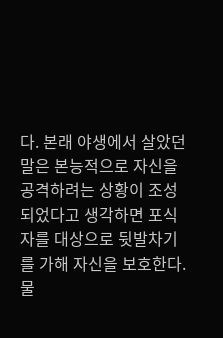다. 본래 야생에서 살았던 말은 본능적으로 자신을 공격하려는 상황이 조성되었다고 생각하면 포식자를 대상으로 뒷발차기를 가해 자신을 보호한다.
물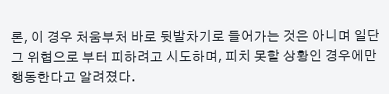론, 이 경우 처움부처 바로 뒷발차기로 들어가는 것은 아니며 일단 그 위협으로 부터 피하려고 시도하며, 피치 못할 상황인 경우에만 행동한다고 알려졌다.